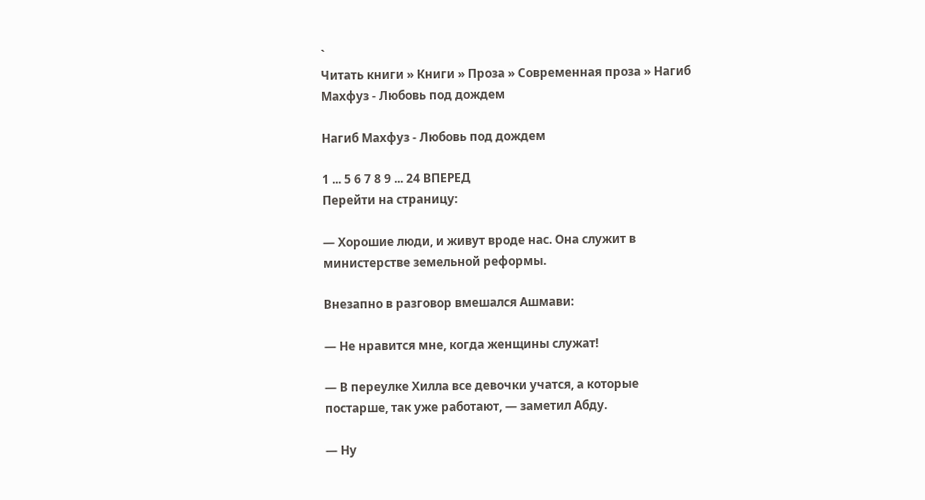`
Читать книги » Книги » Проза » Современная проза » Нагиб Махфуз - Любовь под дождем

Нагиб Махфуз - Любовь под дождем

1 ... 5 6 7 8 9 ... 24 ВПЕРЕД
Перейти на страницу:

— Хорошие люди, и живут вроде нас. Она служит в министерстве земельной реформы.

Внезапно в разговор вмешался Ашмави:

— Не нравится мне, когда женщины служат!

— В переулке Хилла все девочки учатся, а которые постарше, так уже работают, — заметил Абду.

— Ну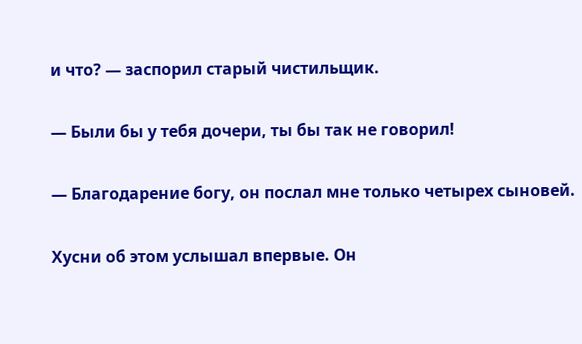и что? — заспорил старый чистильщик.

— Были бы у тебя дочери, ты бы так не говорил!

— Благодарение богу, он послал мне только четырех сыновей.

Хусни об этом услышал впервые. Он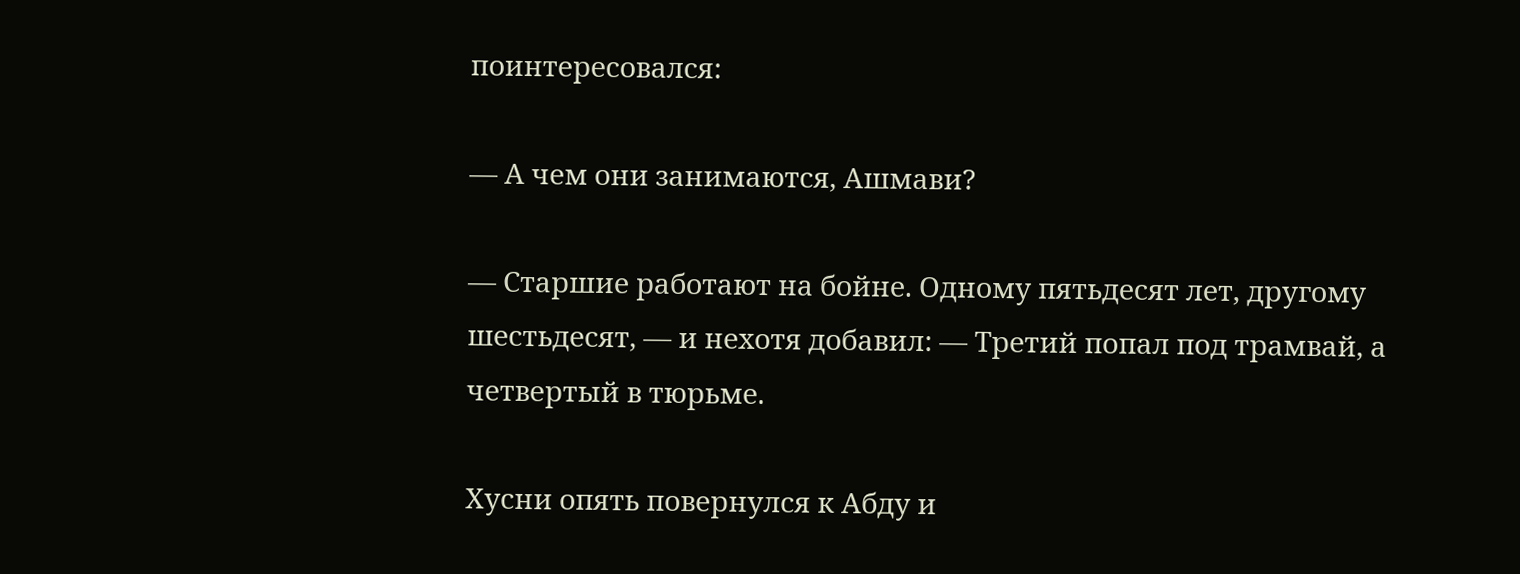поинтересовался:

— А чем они занимаются, Ашмави?

— Старшие работают на бойне. Одному пятьдесят лет, другому шестьдесят, — и нехотя добавил: — Третий попал под трамвай, а четвертый в тюрьме.

Хусни опять повернулся к Абду и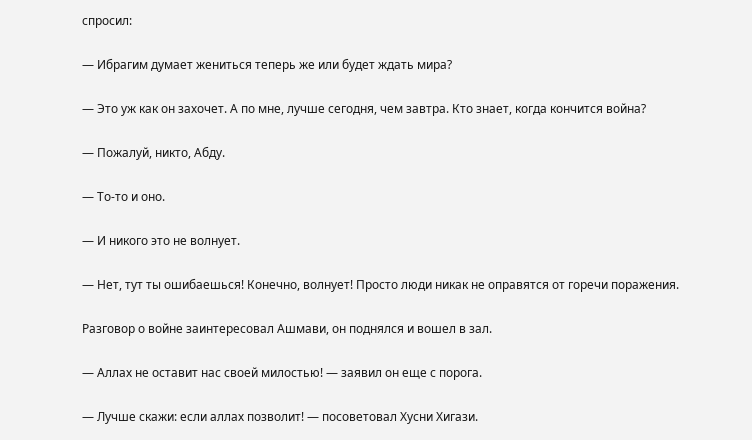спросил:

— Ибрагим думает жениться теперь же или будет ждать мира?

— Это уж как он захочет. А по мне, лучше сегодня, чем завтра. Кто знает, когда кончится война?

— Пожалуй, никто, Абду.

— То-то и оно.

— И никого это не волнует.

— Нет, тут ты ошибаешься! Конечно, волнует! Просто люди никак не оправятся от горечи поражения.

Разговор о войне заинтересовал Ашмави, он поднялся и вошел в зал.

— Аллах не оставит нас своей милостью! — заявил он еще с порога.

— Лучше скажи: если аллах позволит! — посоветовал Хусни Хигази.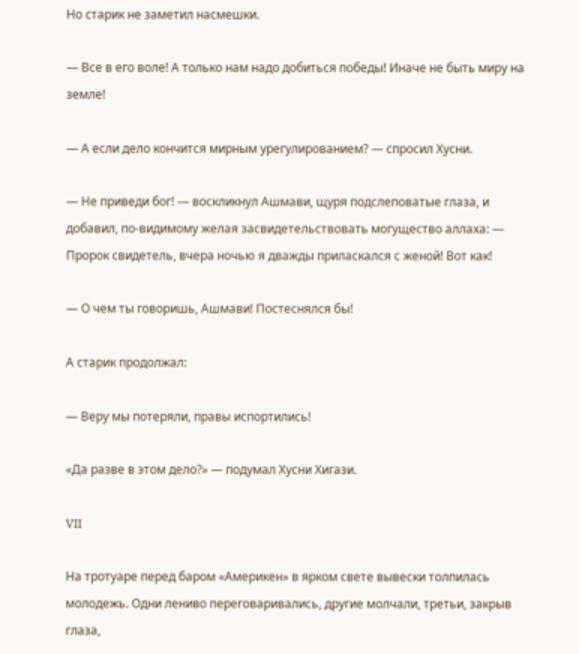Но старик не заметил насмешки.

— Все в его воле! А только нам надо добиться победы! Иначе не быть миру на земле!

— А если дело кончится мирным урегулированием? — спросил Хусни.

— Не приведи бог! — воскликнул Ашмави, щуря подслеповатые глаза, и добавил, по-видимому желая засвидетельствовать могущество аллаха: — Пророк свидетель, вчера ночью я дважды приласкался с женой! Вот как!

— О чем ты говоришь, Ашмави! Постеснялся бы!

А старик продолжал:

— Веру мы потеряли, правы испортились!

«Да разве в этом дело?» — подумал Хусни Хигази.

VII

На тротуаре перед баром «Америкен» в ярком свете вывески толпилась молодежь. Одни лениво переговаривались, другие молчали, третьи, закрыв глаза,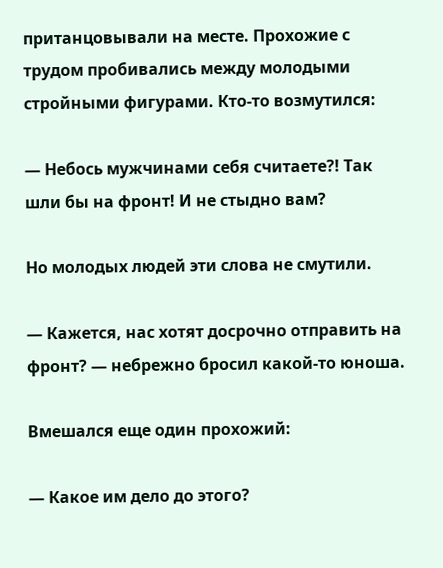пританцовывали на месте. Прохожие с трудом пробивались между молодыми стройными фигурами. Кто-то возмутился:

— Небось мужчинами себя считаете?! Так шли бы на фронт! И не стыдно вам?

Но молодых людей эти слова не смутили.

— Кажется, нас хотят досрочно отправить на фронт? — небрежно бросил какой-то юноша.

Вмешался еще один прохожий:

— Какое им дело до этого?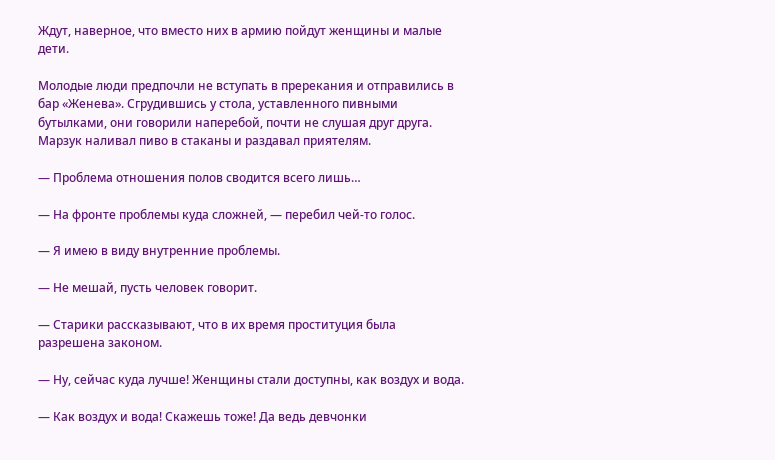Ждут, наверное, что вместо них в армию пойдут женщины и малые дети.

Молодые люди предпочли не вступать в пререкания и отправились в бар «Женева». Сгрудившись у стола, уставленного пивными бутылками, они говорили наперебой, почти не слушая друг друга. Марзук наливал пиво в стаканы и раздавал приятелям.

— Проблема отношения полов сводится всего лишь…

— На фронте проблемы куда сложней, — перебил чей-то голос.

— Я имею в виду внутренние проблемы.

— Не мешай, пусть человек говорит.

— Старики рассказывают, что в их время проституция была разрешена законом.

— Ну, сейчас куда лучше! Женщины стали доступны, как воздух и вода.

— Как воздух и вода! Скажешь тоже! Да ведь девчонки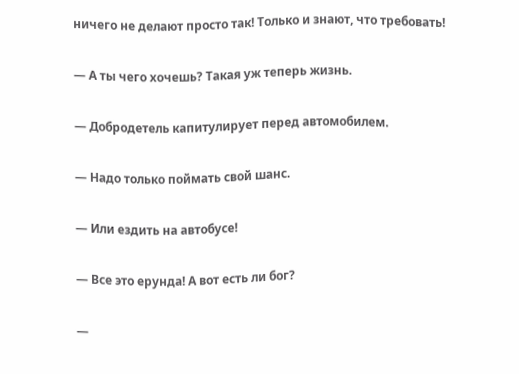ничего не делают просто так! Только и знают, что требовать!

— А ты чего хочешь? Такая уж теперь жизнь.

— Добродетель капитулирует перед автомобилем.

— Надо только поймать свой шанс.

— Или ездить на автобусе!

— Все это ерунда! А вот есть ли бог?

—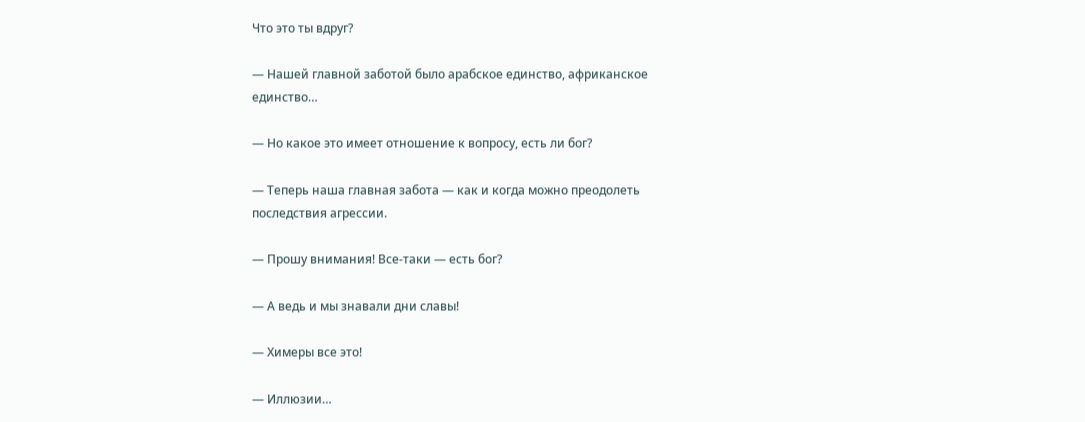Что это ты вдруг?

— Нашей главной заботой было арабское единство, африканское единство…

— Но какое это имеет отношение к вопросу, есть ли бог?

— Теперь наша главная забота — как и когда можно преодолеть последствия агрессии.

— Прошу внимания! Все-таки — есть бог?

— А ведь и мы знавали дни славы!

— Химеры все это!

— Иллюзии…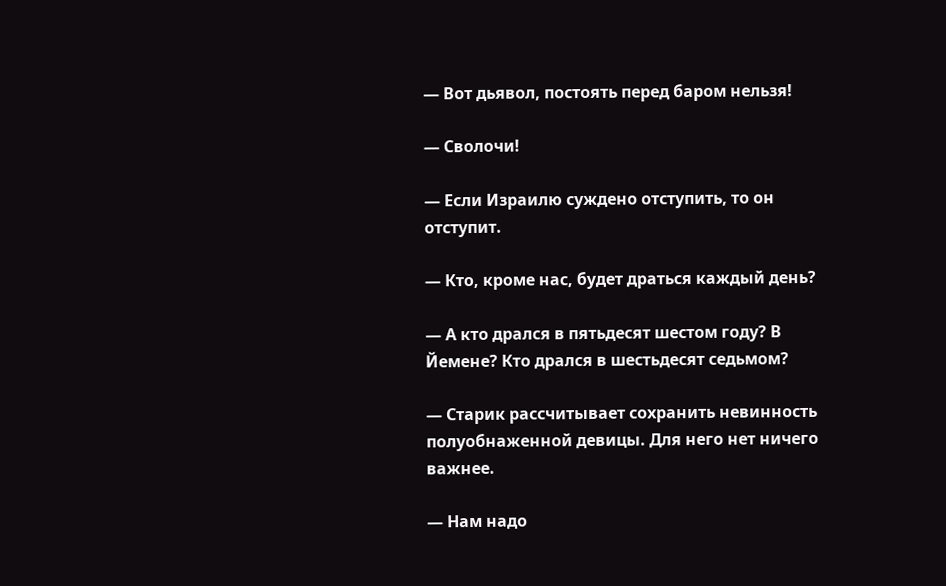— Вот дьявол, постоять перед баром нельзя!

— Сволочи!

— Если Израилю суждено отступить, то он отступит.

— Кто, кроме нас, будет драться каждый день?

— А кто дрался в пятьдесят шестом году? В Йемене? Кто дрался в шестьдесят седьмом?

— Старик рассчитывает сохранить невинность полуобнаженной девицы. Для него нет ничего важнее.

— Нам надо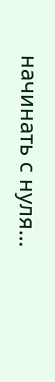начинать с нуля…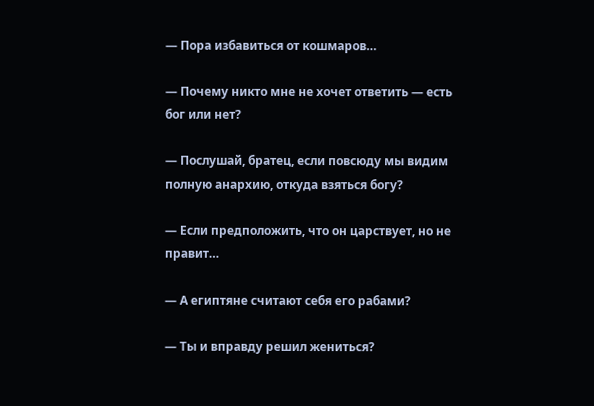— Пора избавиться от кошмаров…

— Почему никто мне не хочет ответить — есть бог или нет?

— Послушай, братец, если повсюду мы видим полную анархию, откуда взяться богу?

— Если предположить, что он царствует, но не правит…

— А египтяне считают себя его рабами?

— Ты и вправду решил жениться?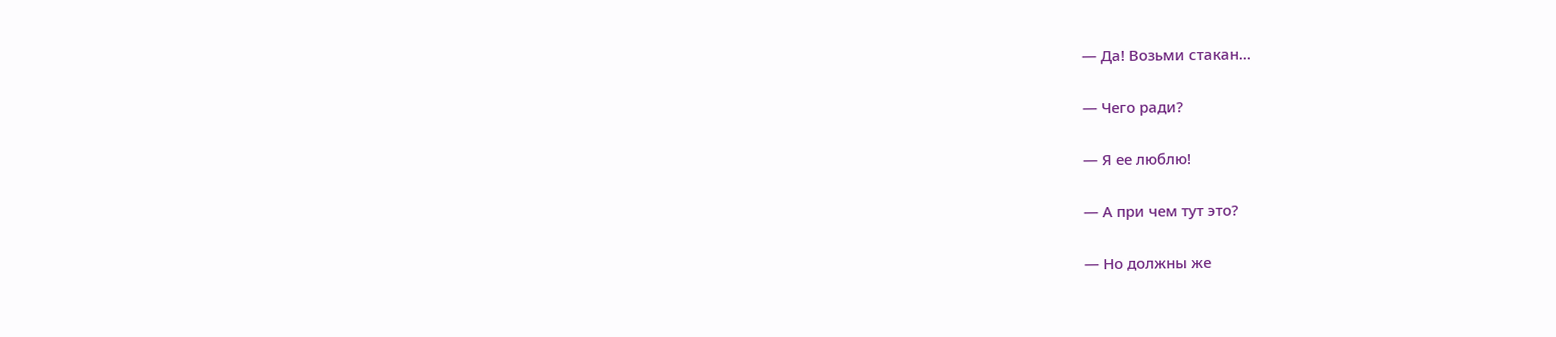— Да! Возьми стакан…

— Чего ради?

— Я ее люблю!

— А при чем тут это?

— Но должны же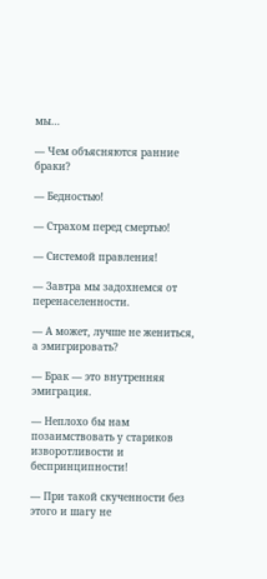мы…

— Чем объясняются ранние браки?

— Бедностью!

— Страхом перед смертью!

— Системой правления!

— Завтра мы задохнемся от перенаселенности.

— А может, лучше не жениться, а эмигрировать?

— Брак — это внутренняя эмиграция.

— Неплохо бы нам позаимствовать у стариков изворотливости и беспринципности!

— При такой скученности без этого и шагу не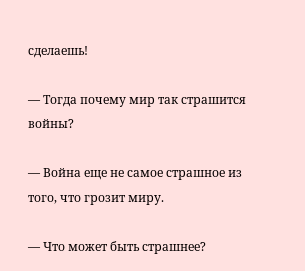сделаешь!

— Тогда почему мир так страшится войны?

— Война еще не самое страшное из того, что грозит миру.

— Что может быть страшнее?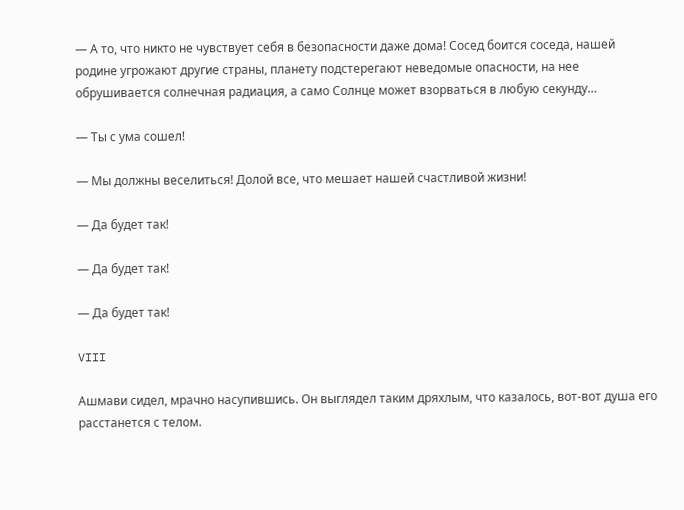— А то, что никто не чувствует себя в безопасности даже дома! Сосед боится соседа, нашей родине угрожают другие страны, планету подстерегают неведомые опасности, на нее обрушивается солнечная радиация, а само Солнце может взорваться в любую секунду…

— Ты с ума сошел!

— Мы должны веселиться! Долой все, что мешает нашей счастливой жизни!

— Да будет так!

— Да будет так!

— Да будет так!

VIII

Ашмави сидел, мрачно насупившись. Он выглядел таким дряхлым, что казалось, вот-вот душа его расстанется с телом.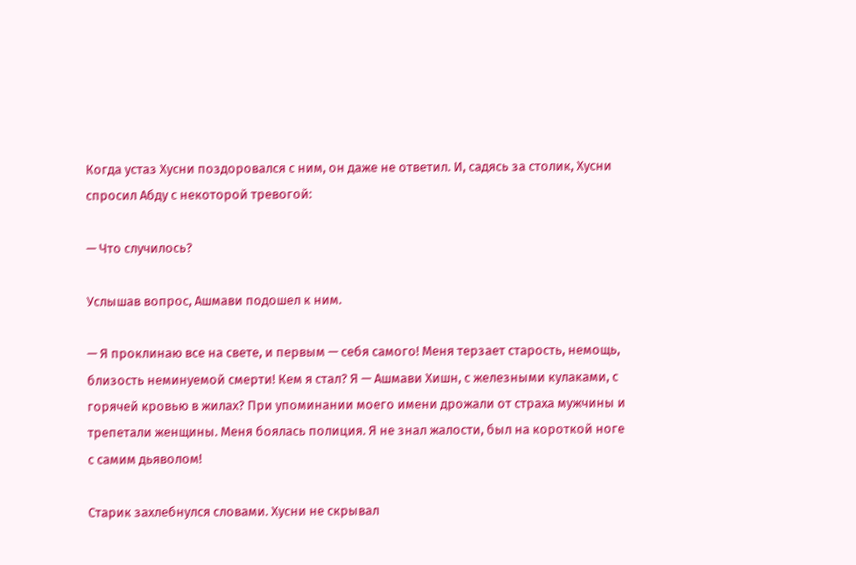Когда устаз Хусни поздоровался с ним, он даже не ответил. И, садясь за столик, Хусни спросил Абду с некоторой тревогой:

— Что случилось?

Услышав вопрос, Ашмави подошел к ним.

— Я проклинаю все на свете, и первым — себя самого! Меня терзает старость, немощь, близость неминуемой смерти! Кем я стал? Я — Ашмави Хишн, с железными кулаками, с горячей кровью в жилах? При упоминании моего имени дрожали от страха мужчины и трепетали женщины. Меня боялась полиция. Я не знал жалости, был на короткой ноге с самим дьяволом!

Старик захлебнулся словами. Хусни не скрывал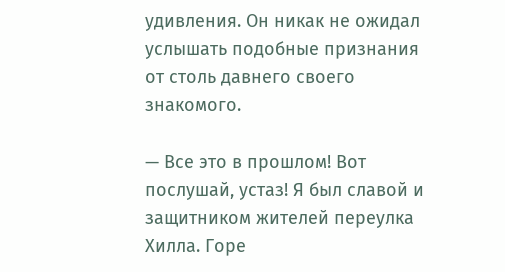удивления. Он никак не ожидал услышать подобные признания от столь давнего своего знакомого.

— Все это в прошлом! Вот послушай, устаз! Я был славой и защитником жителей переулка Хилла. Горе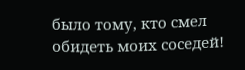было тому, кто смел обидеть моих соседей!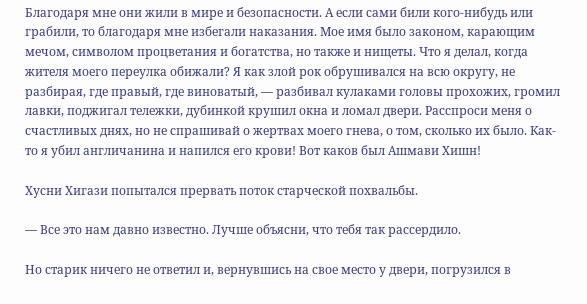Благодаря мне они жили в мире и безопасности. А если сами били кого-нибудь или грабили, то благодаря мне избегали наказания. Мое имя было законом, карающим мечом, символом процветания и богатства, но также и нищеты. Что я делал, когда жителя моего переулка обижали? Я как злой рок обрушивался на всю округу, не разбирая, где правый, где виноватый, — разбивал кулаками головы прохожих, громил лавки, поджигал тележки, дубинкой крушил окна и ломал двери. Расспроси меня о счастливых днях, но не спрашивай о жертвах моего гнева, о том, сколько их было. Как-то я убил англичанина и напился его крови! Вот каков был Ашмави Хишн!

Хусни Хигази попытался прервать поток старческой похвальбы.

— Все это нам давно известно. Лучше объясни, что тебя так рассердило.

Но старик ничего не ответил и, вернувшись на свое место у двери, погрузился в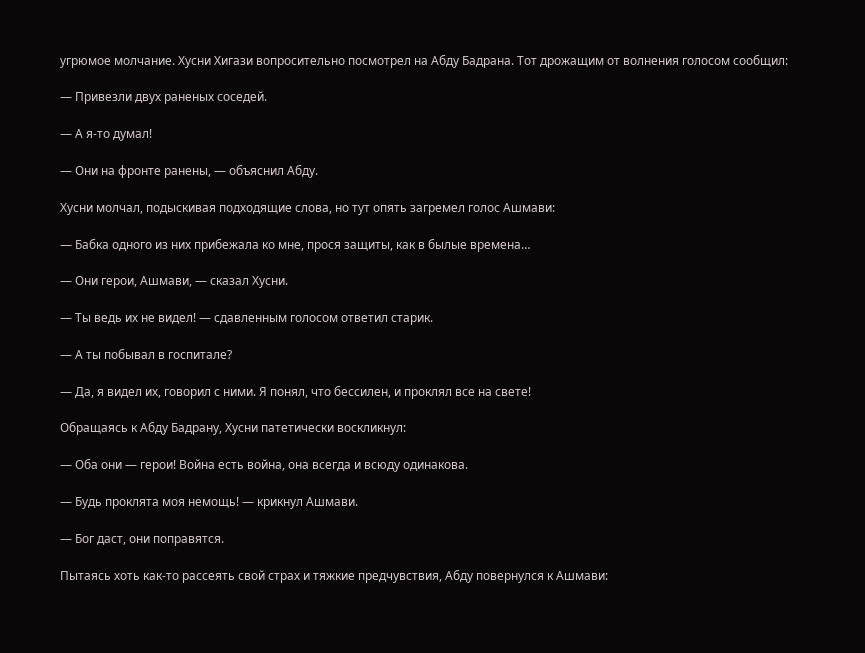угрюмое молчание. Хусни Хигази вопросительно посмотрел на Абду Бадрана. Тот дрожащим от волнения голосом сообщил:

— Привезли двух раненых соседей.

— А я-то думал!

— Они на фронте ранены, — объяснил Абду.

Хусни молчал, подыскивая подходящие слова, но тут опять загремел голос Ашмави:

— Бабка одного из них прибежала ко мне, прося защиты, как в былые времена…

— Они герои, Ашмави, — сказал Хусни.

— Ты ведь их не видел! — сдавленным голосом ответил старик.

— А ты побывал в госпитале?

— Да, я видел их, говорил с ними. Я понял, что бессилен, и проклял все на свете!

Обращаясь к Абду Бадрану, Хусни патетически воскликнул:

— Оба они — герои! Война есть война, она всегда и всюду одинакова.

— Будь проклята моя немощь! — крикнул Ашмави.

— Бог даст, они поправятся.

Пытаясь хоть как-то рассеять свой страх и тяжкие предчувствия, Абду повернулся к Ашмави: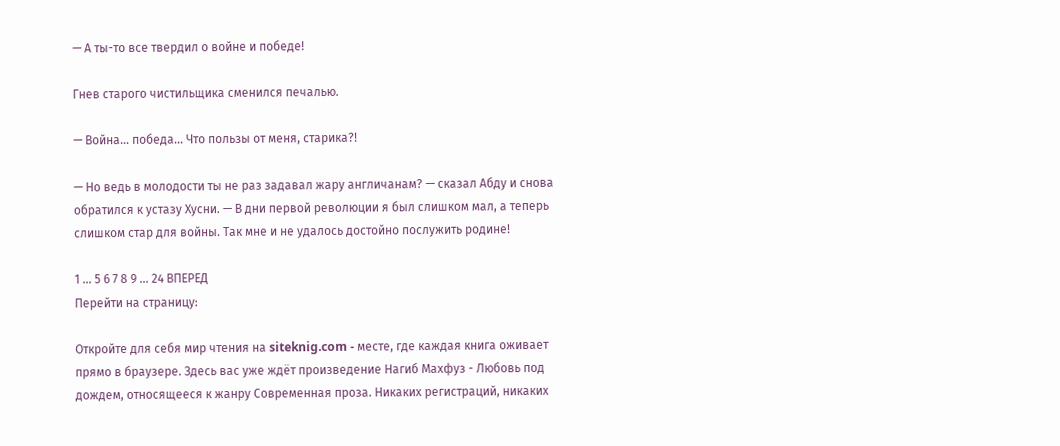— А ты-то все твердил о войне и победе!

Гнев старого чистильщика сменился печалью.

— Война… победа… Что пользы от меня, старика?!

— Но ведь в молодости ты не раз задавал жару англичанам? — сказал Абду и снова обратился к устазу Хусни. — В дни первой революции я был слишком мал, а теперь слишком стар для войны. Так мне и не удалось достойно послужить родине!

1 ... 5 6 7 8 9 ... 24 ВПЕРЕД
Перейти на страницу:

Откройте для себя мир чтения на siteknig.com - месте, где каждая книга оживает прямо в браузере. Здесь вас уже ждёт произведение Нагиб Махфуз - Любовь под дождем, относящееся к жанру Современная проза. Никаких регистраций, никаких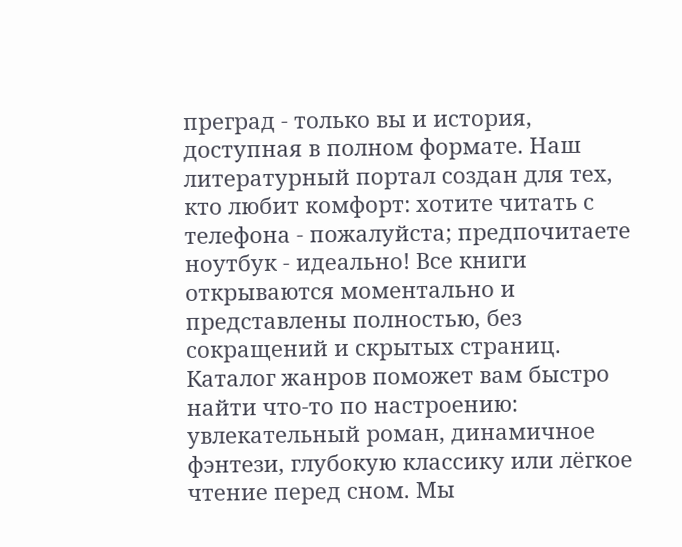преград - только вы и история, доступная в полном формате. Наш литературный портал создан для тех, кто любит комфорт: хотите читать с телефона - пожалуйста; предпочитаете ноутбук - идеально! Все книги открываются моментально и представлены полностью, без сокращений и скрытых страниц. Каталог жанров поможет вам быстро найти что-то по настроению: увлекательный роман, динамичное фэнтези, глубокую классику или лёгкое чтение перед сном. Мы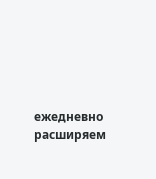ежедневно расширяем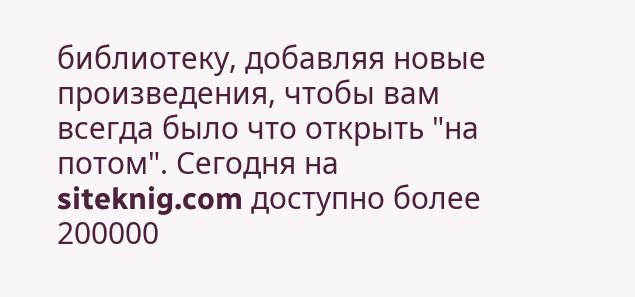библиотеку, добавляя новые произведения, чтобы вам всегда было что открыть "на потом". Сегодня на siteknig.com доступно более 200000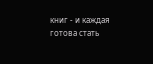книг - и каждая готова стать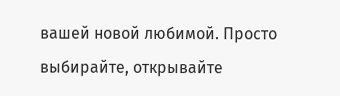вашей новой любимой. Просто выбирайте, открывайте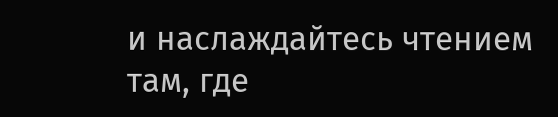и наслаждайтесь чтением там, где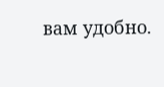вам удобно.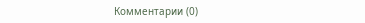Комментарии (0)